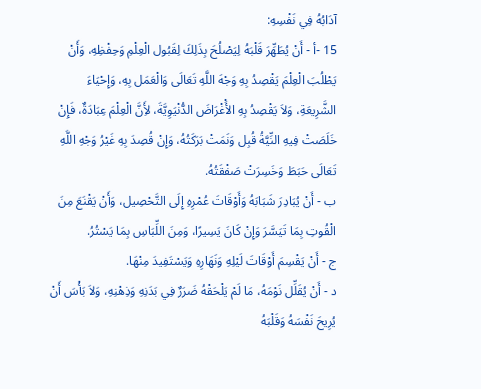آدَابُهُ فِي نَفْسِهِ:
15 -أ - أَنْ يُطَهِّرَ قَلْبَهُ لِيَصْلُحَ بِذَلِكَ لِقَبُول الْعِلْمِ وَحِفْظِهِ، وَأَنْ يَطْلُبَ الْعِلْمَ يَقْصِدُ بِهِ وَجْهَ اللَّهِ تَعَالَى وَالْعَمَل بِهِ، وَإِحْيَاءَ الشَّرِيعَةِ، وَلاَ يَقْصِدُ بِهِ الأَْغْرَاضَ الدُّنْيَوِيَّةَ، لأَِنَّ الْعِلْمَ عِبَادَةٌ، فَإِنْ خَلَصَتْ فِيهِ النِّيَّةُ قُبِل وَنَمَتْ بَرَكَتُهُ، وَإِنْ قُصِدَ بِهِ غَيْرُ وَجْهِ اللَّهِ تَعَالَى حَبَطَ وَخَسِرَتْ صَفْقَتُهُ.
ب - أَنْ يُبَادِرَ شَبَابَهُ وَأَوْقَاتَ عُمْرِهِ إِلَى التَّحْصِيل، وَأَنْ يَقْنَعَ مِنَ الْقُوتِ بِمَا تَيَسَّرَ وَإِنْ كَانَ يَسِيرًا، وَمِنَ اللِّبَاسِ بِمَا يَسْتُرُ.
ج - أَنْ يَقْسِمَ أَوْقَاتَ لَيْلِهِ وَنَهَارِهِ وَيَسْتَفِيدَ مِنْهَا.
د - أَنْ يُقَلِّل نَوْمَهُ، مَا لَمْ يَلْحَقْهُ ضَرَرٌ فِي بَدَنِهِ وَذِهْنِهِ، وَلاَ بَأْسَ أَنْ يُرِيحَ نَفْسَهُ وَقَلْبَهُ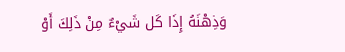وَذِهْنَهُ إِذَا كَل شَيْءٌ مِنْ ذَلِكَ أَوْ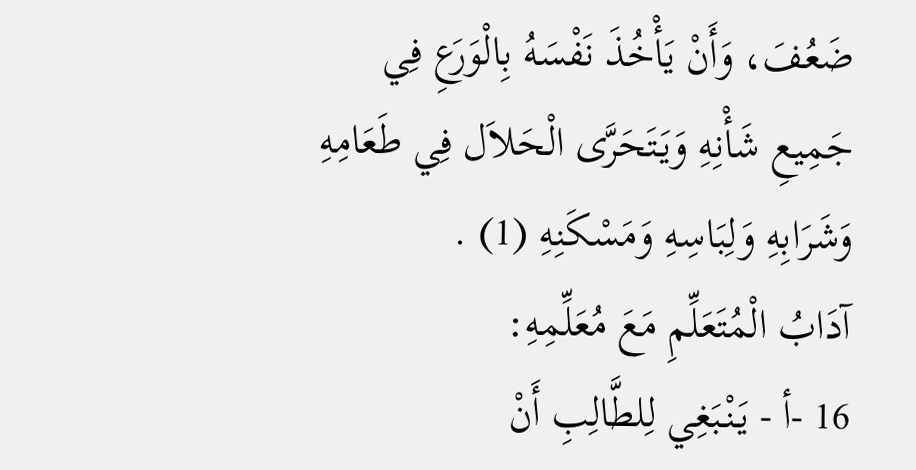ضَعُفَ، وَأَنْ يَأْخُذَ نَفْسَهُ بِالْوَرَعِ فِي جَمِيعِ شَأْنِهِ وَيَتَحَرَّى الْحَلاَل فِي طَعَامِهِ وَشَرَابِهِ وَلِبَاسِهِ وَمَسْكَنِهِ (1) .
آدَابُ الْمُتَعَلِّمِ مَعَ مُعَلِّمِهِ:
16 -أ - يَنْبَغِي لِلطَّالِبِ أَنْ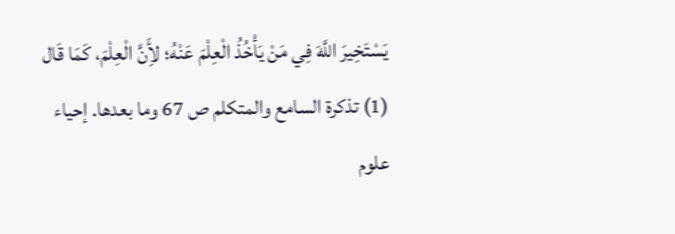يَسْتَخِيرَ اللَّهَ فِي مَنْ يَأْخُذُ الْعِلْمَ عَنْهُ؛ لأَِنَّ الْعِلْمَ، كَمَا قَال
(1) تذكرة السامع والمتكلم ص 67 وما بعدها. إحياء علوم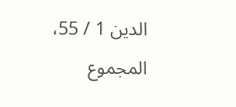الدين 1 / 55، المجموع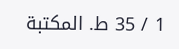1 / 35 ط. المكتبة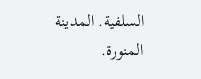السلفية. المدينة المنورة.